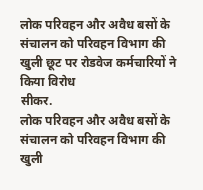लोक परिवहन और अवैध बसों के संचालन को परिवहन विभाग की खुली छूट पर रोडवेज कर्मचारियों ने किया विरोध
सीकर.
लोक परिवहन और अवैध बसों के संचालन को परिवहन विभाग की खुली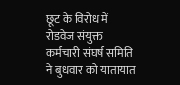छूट के विरोध में रोडवेज संयुक्त कर्मचारी संघर्ष समिति ने बुधवार को यातायात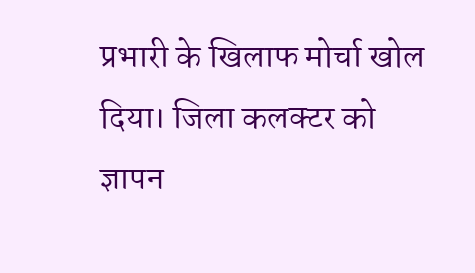प्रभारी के खिलाफ मोर्चा खोल दिया। जिला कलक्टर को ज्ञापन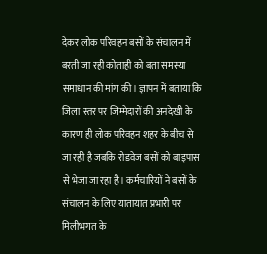देकर लोक परिवहन बसों के संचालन में बरती जा रही कोताही को बता समस्या समाधान की मांग की। ज्ञापन में बताया कि जिला स्तर पर जिम्मेदारों की अनदेखी के कारण ही लोक परिवहन शहर के बीच से जा रही है जबकि रोडवेज बसों को बाइपास से भेजा जा रहा है। कर्मचारियों ने बसों के संचालन के लिए यातायात प्रभारी पर मिलीभगत के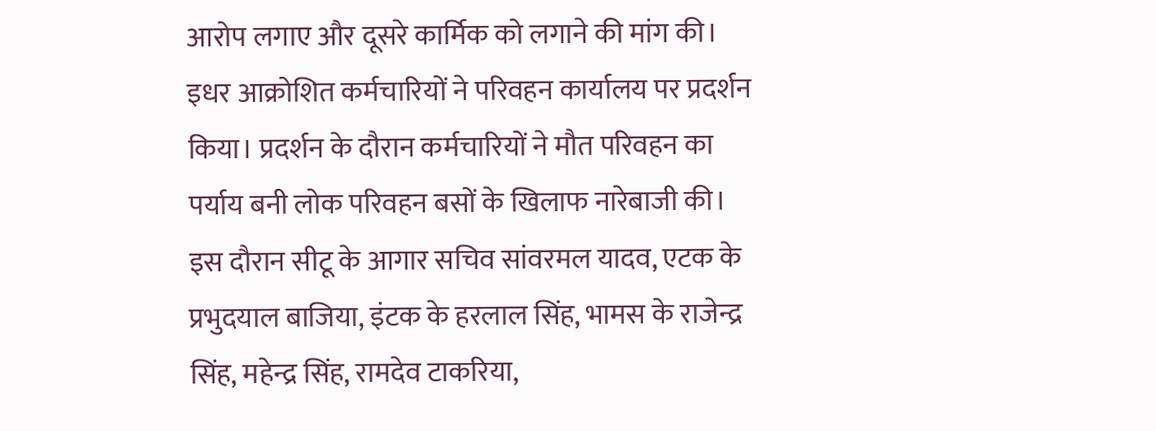आरोप लगाए और दूसरे कार्मिक को लगाने की मांग की। इधर आक्रोशित कर्मचारियों ने परिवहन कार्यालय पर प्रदर्शन किया। प्रदर्शन के दौरान कर्मचारियों ने मौत परिवहन का पर्याय बनी लोक परिवहन बसों के खिलाफ नारेबाजी की। इस दौरान सीटू के आगार सचिव सांवरमल यादव, एटक के प्रभुदयाल बाजिया, इंटक के हरलाल सिंह, भामस के राजेन्द्र सिंह, महेन्द्र सिंह, रामदेव टाकरिया,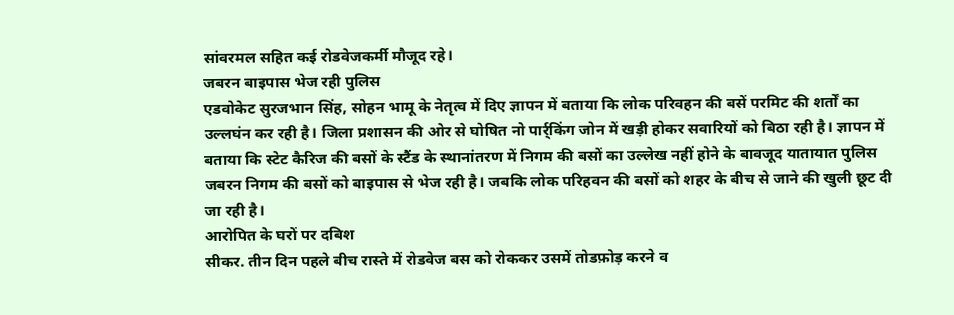सांवरमल सहित कई रोडवेजकर्मी मौजूद रहे।
जबरन बाइपास भेज रही पुलिस
एडवोकेट सुरजभान सिंह, सोहन भामू के नेतृत्व में दिए ज्ञापन में बताया कि लोक परिवहन की बसें परमिट की शर्तों का उल्लघंन कर रही है। जिला प्रशासन की ओर से घोषित नो पार्र्किंग जोन में खड़ी होकर सवारियों को बिठा रही है। ज्ञापन में बताया कि स्टेट कैरिज की बसों के स्टैंड के स्थानांतरण में निगम की बसों का उल्लेख नहीं होने के बावजूद यातायात पुलिस जबरन निगम की बसों को बाइपास से भेज रही है। जबकि लोक परिहवन की बसों को शहर के बीच से जाने की खुली छूट दी जा रही है।
आरोपित के घरों पर दबिश
सीकर. तीन दिन पहले बीच रास्ते में रोडवेज बस को रोककर उसमें तोडफ़ोड़ करने व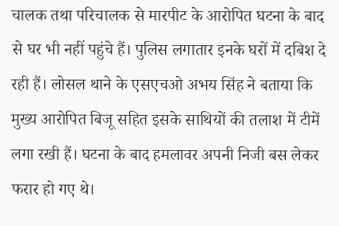चालक तथा परिचालक से मारपीट के आरोपित घटना के बाद से घर भी नहीं पहुंचे हैं। पुलिस लगातार इनके घरों में दबिश दे रही हैं। लोसल थाने के एसएचओ अभय सिंह ने बताया कि मुख्य आरोपित बिजू सहित इसके साथियों की तलाश में टीमें लगा रखी हैं। घटना के बाद हमलावर अपनी निजी बस लेकर फरार हो गए थे।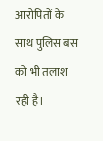आरोपितों के साथ पुलिस बस को भी तलाश रही है।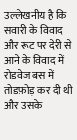उल्लेखनीय है कि सवारी के विवाद और रूट पर देरी से आने के विवाद में रोडवेज बस में तोडफ़ोड़ कर दी थी और उसके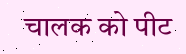चालक को पीट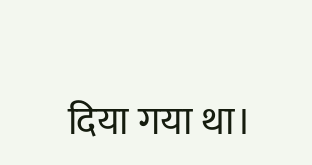दिया गया था।